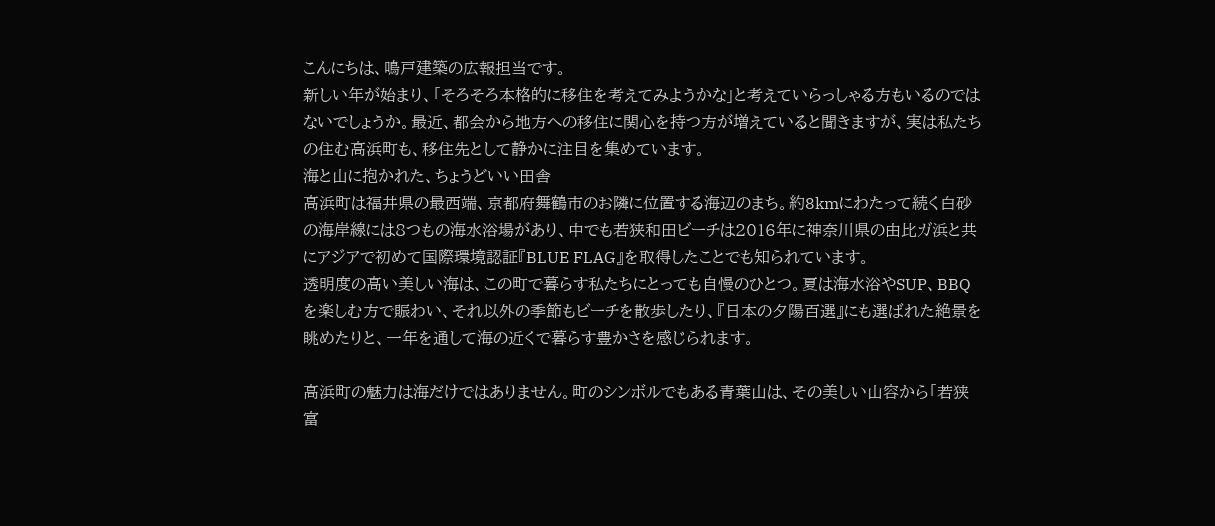こんにちは、鳴戸建築の広報担当です。
新しい年が始まり、「そろそろ本格的に移住を考えてみようかな」と考えていらっしゃる方もいるのではないでしょうか。最近、都会から地方への移住に関心を持つ方が増えていると聞きますが、実は私たちの住む高浜町も、移住先として静かに注目を集めています。
海と山に抱かれた、ちょうどいい田舎
高浜町は福井県の最西端、京都府舞鶴市のお隣に位置する海辺のまち。約8kmにわたって続く白砂の海岸線には8つもの海水浴場があり、中でも若狭和田ビーチは2016年に神奈川県の由比ガ浜と共にアジアで初めて国際環境認証『BLUE FLAG』を取得したことでも知られています。
透明度の高い美しい海は、この町で暮らす私たちにとっても自慢のひとつ。夏は海水浴やSUP、BBQを楽しむ方で賑わい、それ以外の季節もビーチを散歩したり、『日本の夕陽百選』にも選ばれた絶景を眺めたりと、一年を通して海の近くで暮らす豊かさを感じられます。

高浜町の魅力は海だけではありません。町のシンボルでもある青葉山は、その美しい山容から「若狭富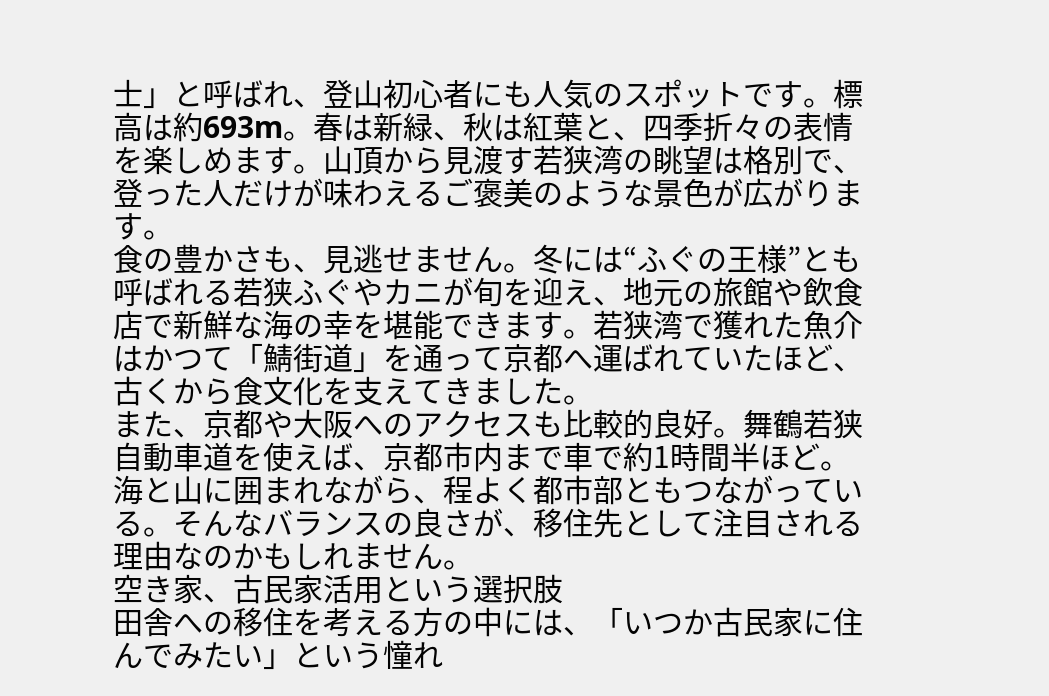士」と呼ばれ、登山初心者にも人気のスポットです。標高は約693m。春は新緑、秋は紅葉と、四季折々の表情を楽しめます。山頂から見渡す若狭湾の眺望は格別で、登った人だけが味わえるご褒美のような景色が広がります。
食の豊かさも、見逃せません。冬には“ふぐの王様”とも呼ばれる若狭ふぐやカニが旬を迎え、地元の旅館や飲食店で新鮮な海の幸を堪能できます。若狭湾で獲れた魚介はかつて「鯖街道」を通って京都へ運ばれていたほど、古くから食文化を支えてきました。
また、京都や大阪へのアクセスも比較的良好。舞鶴若狭自動車道を使えば、京都市内まで車で約1時間半ほど。海と山に囲まれながら、程よく都市部ともつながっている。そんなバランスの良さが、移住先として注目される理由なのかもしれません。
空き家、古民家活用という選択肢
田舎への移住を考える方の中には、「いつか古民家に住んでみたい」という憧れ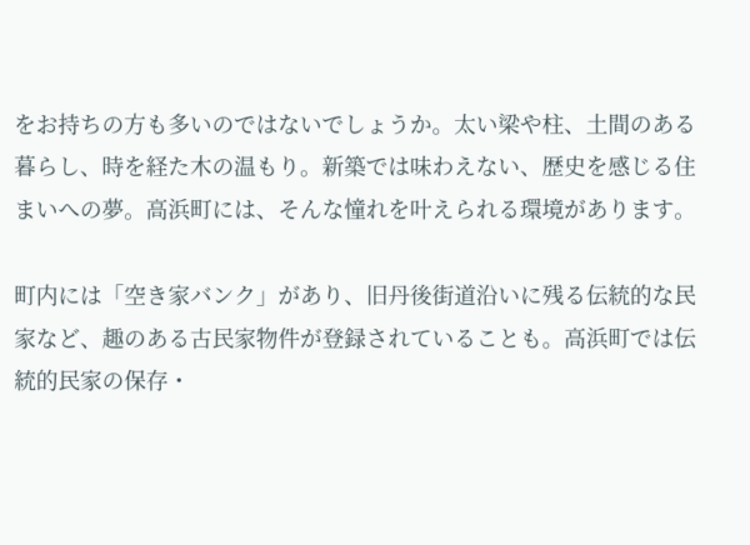をお持ちの方も多いのではないでしょうか。太い梁や柱、土間のある暮らし、時を経た木の温もり。新築では味わえない、歴史を感じる住まいへの夢。高浜町には、そんな憧れを叶えられる環境があります。

町内には「空き家バンク」があり、旧丹後街道沿いに残る伝統的な民家など、趣のある古民家物件が登録されていることも。高浜町では伝統的民家の保存・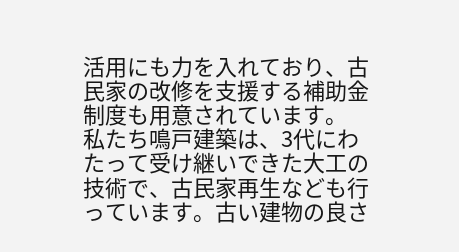活用にも力を入れており、古民家の改修を支援する補助金制度も用意されています。
私たち鳴戸建築は、3代にわたって受け継いできた大工の技術で、古民家再生なども行っています。古い建物の良さ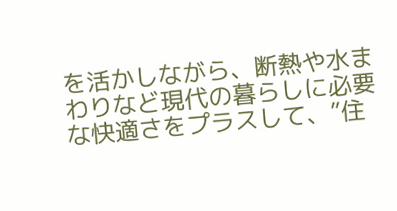を活かしながら、断熱や水まわりなど現代の暮らしに必要な快適さをプラスして、”住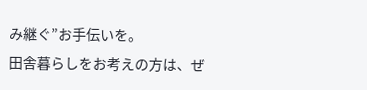み継ぐ”お手伝いを。
田舎暮らしをお考えの方は、ぜ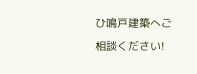ひ鳴戸建築へご相談ください!